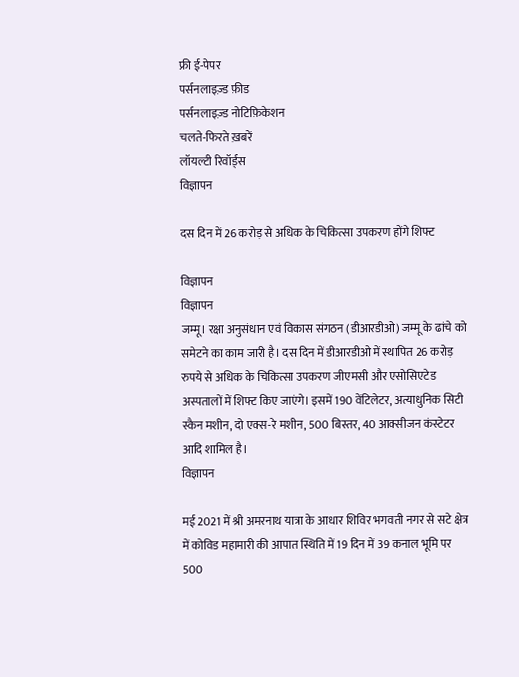फ्री ई-पेपर
पर्सनलाइज़्ड फ़ीड
पर्सनलाइज़्ड नोटिफ़िकेशन
चलते-फिरते ख़बरें
लॉयल्टी रिवॉर्ड्स
विज्ञापन

दस दिन में 26 करोड़ से अधिक के चिकित्सा उपकरण होंगे शिफ्ट

विज्ञापन
विज्ञापन
जम्मू। रक्षा अनुसंधान एवं विकास संगठन (डीआरडीओ) जम्मू के ढांचे को समेटने का काम जारी है। दस दिन में डीआरडीओ में स्थापित 26 करोड़ रुपये से अधिक के चिकित्सा उपकरण जीएमसी और एसोसिएटेड अस्पतालों में शिफ्ट किए जाएंगे। इसमें 190 वेंटिलेटर, अत्याधुनिक सिटी स्कैन मशीन, दो एक्स-रे मशीन, 500 बिस्तर, 40 आक्सीजन कंस्टेटर आदि शामिल है।
विज्ञापन

मई 2021 में श्री अमरनाथ यात्रा के आधार शिविर भगवती नगर से सटे क्षेत्र में कोविड महामारी की आपात स्थिति में 19 दिन में 39 कनाल भूमि पर 500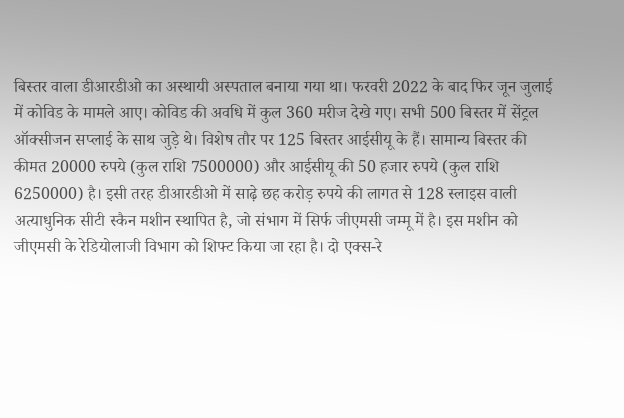बिस्तर वाला डीआरडीओ का अस्थायी अस्पताल बनाया गया था। फरवरी 2022 के बाद फिर जून जुलाई में कोविड के मामले आए। कोविड की अवधि में कुल 360 मरीज देखे गए। सभी 500 बिस्तर में सेंट्रल ऑक्सीजन सप्लाई के साथ जुड़े थे। विशेष तौर पर 125 बिस्तर आईसीयू के हैं। सामान्य बिस्तर की कीमत 20000 रुपये (कुल राशि 7500000) और आईसीयू की 50 हजार रुपये (कुल राशि 6250000) है। इसी तरह डीआरडीओ में साढ़े छह करोड़ रुपये की लागत से 128 स्लाइस वाली अत्याधुनिक सीटी स्कैन मशीन स्थापित है, जो संभाग में सिर्फ जीएमसी जम्मू में है। इस मशीन को जीएमसी के रेडियोलाजी विभाग को शिफ्ट किया जा रहा है। दो एक्स-रे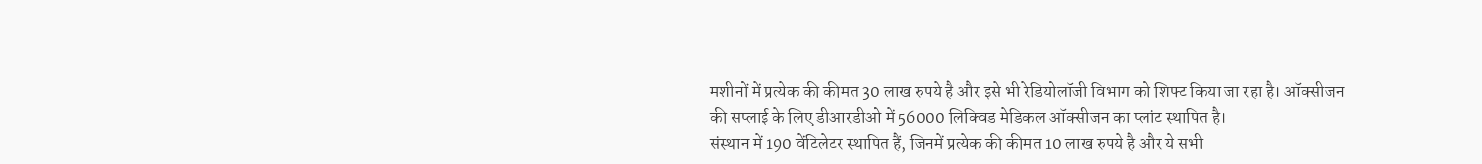मशीनों में प्रत्येक की कीमत 30 लाख रुपये है और इसे भी रेडियोलॉजी विभाग को शिफ्ट किया जा रहा है। ऑक्सीजन की सप्लाई के लिए डीआरडीओ में 56000 लिक्विड मेडिकल ऑक्सीजन का प्लांट स्थापित है।
संस्थान में 190 वेंटिलेटर स्थापित हैं, जिनमें प्रत्येक की कीमत 10 लाख रुपये है और ये सभी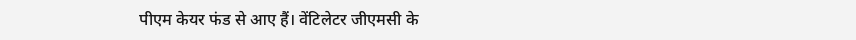पीएम केयर फंड से आए हैं। वेंटिलेटर जीएमसी के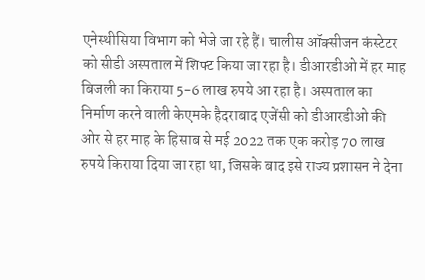एनेस्थीसिया विभाग को भेजे जा रहे हैं। चालीस ऑक्सीजन कंस्टेटर को सीडी अस्पताल में शिफ्ट किया जा रहा है। डीआरडीओ में हर माह बिजली का किराया 5-6 लाख रुपये आ रहा है। अस्पताल का निर्माण करने वाली केएमके हैदराबाद एजेंसी को डीआरडीओ की ओर से हर माह के हिसाब से मई 2022 तक एक करोड़ 70 लाख रुपये किराया दिया जा रहा था, जिसके बाद इसे राज्य प्रशासन ने देना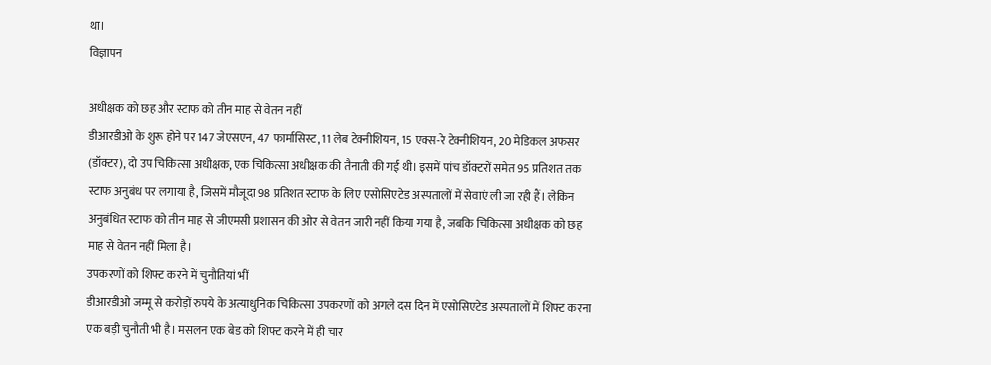था।
विज्ञापन

अधीक्षक को छह और स्टाफ को तीन माह से वेतन नहीं
डीआरडीओ के शुरू होने पर 147 जेएसएन, 47 फार्मासिस्ट, 11 लेब टेक्नीशियन, 15 एक्स-रे टेक्नीशियन, 20 मेडिकल अफसर (डॉक्टर), दो उप चिकित्सा अधीक्षक, एक चिकित्सा अधीक्षक की तैनाती की गई थी। इसमें पांच डॉक्टरों समेत 95 प्रतिशत तक स्टाफ अनुबंध पर लगाया है, जिसमें मौजूदा 98 प्रतिशत स्टाफ के लिए एसोसिएटेड अस्पतालों में सेवाएं ली जा रही हैं। लेकिन अनुबंधित स्टाफ को तीन माह से जीएमसी प्रशासन की ओर से वेतन जारी नहीं किया गया है, जबकि चिकित्सा अधीक्षक को छह माह से वेतन नहीं मिला है।
उपकरणों को शिफ्ट करने में चुनौतियां भीं
डीआरडीओ जम्मू से करोड़ों रुपये के अत्याधुनिक चिकित्सा उपकरणों को अगले दस दिन में एसोसिएटेड अस्पतालों में शिफ्ट करना एक बड़ी चुनौती भी है। मसलन एक बेड को शिफ्ट करने में ही चार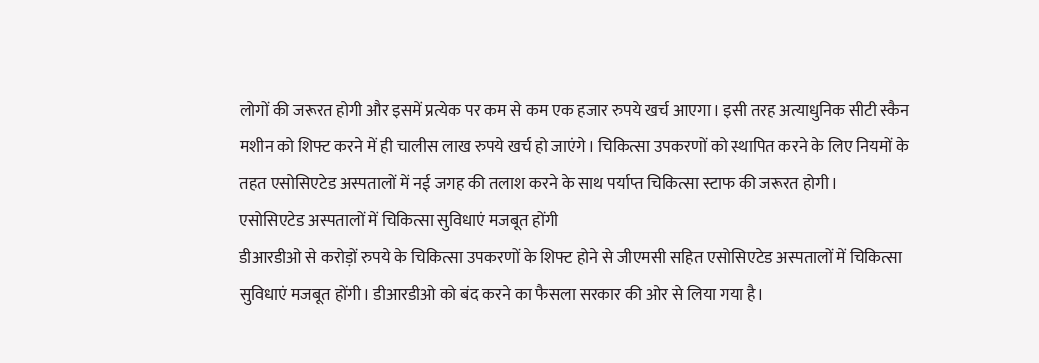लोगों की जरूरत होगी और इसमें प्रत्येक पर कम से कम एक हजार रुपये खर्च आएगा। इसी तरह अत्याधुनिक सीटी स्कैन मशीन को शिफ्ट करने में ही चालीस लाख रुपये खर्च हो जाएंगे। चिकित्सा उपकरणों को स्थापित करने के लिए नियमों के तहत एसोसिएटेड अस्पतालों में नई जगह की तलाश करने के साथ पर्याप्त चिकित्सा स्टाफ की जरूरत होगी।
एसोसिएटेड अस्पतालों में चिकित्सा सुविधाएं मजबूत होंगी
डीआरडीओ से करोड़ों रुपये के चिकित्सा उपकरणों के शिफ्ट होने से जीएमसी सहित एसोसिएटेड अस्पतालों में चिकित्सा सुविधाएं मजबूत होंगी। डीआरडीओ को बंद करने का फैसला सरकार की ओर से लिया गया है।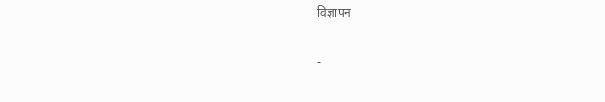विज्ञापन

-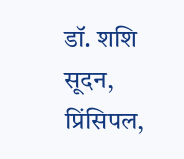डॉ. शशि सूदन, प्रिंसिपल,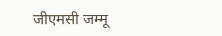जीएमसी जम्मू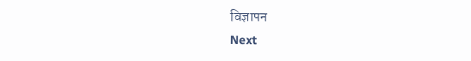विज्ञापन
Next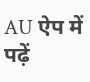AU ऐप में पढ़ें